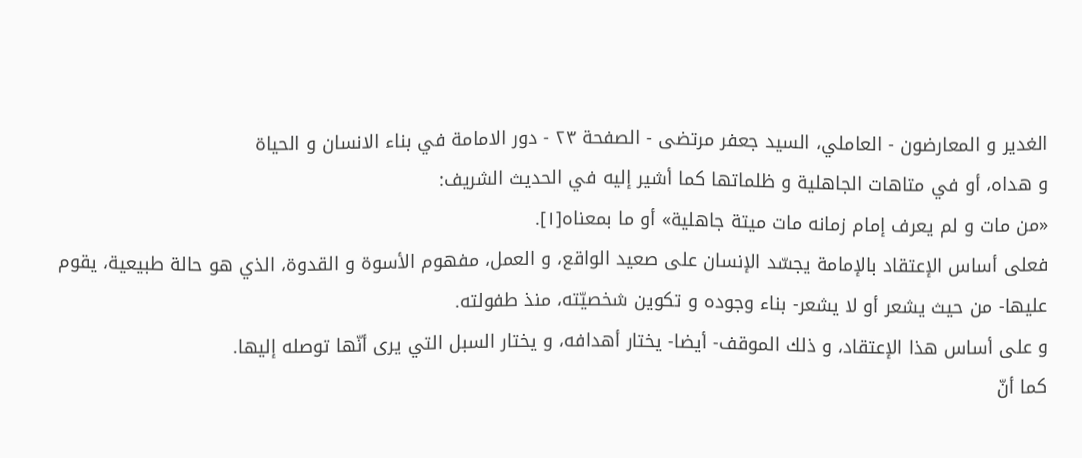الغدير و المعارضون - العاملي، السيد جعفر مرتضى - الصفحة ٢٣ - دور الامامة في بناء الانسان و الحياة
و هداه، أو في متاهات الجاهلية و ظلماتها كما أشير إليه في الحديث الشريف:
«من مات و لم يعرف إمام زمانه مات ميتة جاهلية» أو ما بمعناه[١].
فعلى أساس الإعتقاد بالإمامة يجسّد الإنسان على صعيد الواقع، و العمل، مفهوم الأسوة و القدوة، الذي هو حالة طبيعية، يقوم عليها- من حيث يشعر أو لا يشعر- بناء وجوده و تكوين شخصيّته، منذ طفولته.
و على أساس هذا الإعتقاد، و ذلك الموقف- أيضا- يختار أهدافه، و يختار السبل التي يرى أنّها توصله إليها.
كما أنّ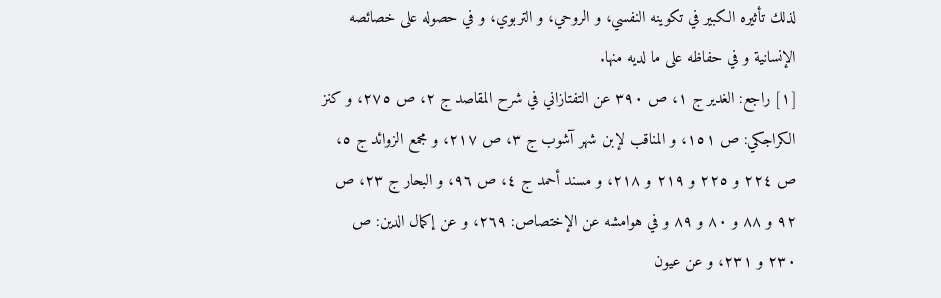لذلك تأثيره الكبير في تكوينه النفسي، و الروحي، و التربوي، و في حصوله على خصائصه الإنسانية و في حفاظه على ما لديه منها.
[١] راجع: الغدير ج ١، ص ٣٩٠ عن التفتازاني في شرح المقاصد ج ٢، ص ٢٧٥، و كنز الكراجكي: ص ١٥١، و المناقب لإبن شهر آشوب ج ٣، ص ٢١٧، و مجمع الزوائد ج ٥، ص ٢٢٤ و ٢٢٥ و ٢١٩ و ٢١٨، و مسند أحمد ج ٤، ص ٩٦، و البحار ج ٢٣، ص ٩٢ و ٨٨ و ٨٠ و ٨٩ و في هوامشه عن الإختصاص: ٢٦٩، و عن إكمال الدين: ص ٢٣٠ و ٢٣١، و عن عيون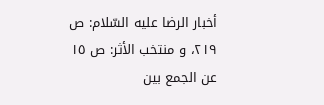أخبار الرضا عليه السّلام: ص ٢١٩، و منتخب الأثر: ص ١٥ عن الجمع بين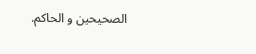الصحيحين و الحاكم.